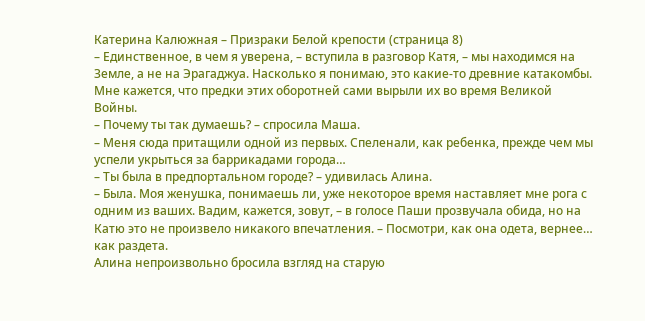Катерина Калюжная – Призраки Белой крепости (страница 8)
– Единственное, в чем я уверена, – вступила в разговор Катя, – мы находимся на Земле, а не на Эрагаджуа. Насколько я понимаю, это какие-то древние катакомбы. Мне кажется, что предки этих оборотней сами вырыли их во время Великой Войны.
– Почему ты так думаешь? – спросила Маша.
– Меня сюда притащили одной из первых. Спеленали, как ребенка, прежде чем мы успели укрыться за баррикадами города…
– Ты была в предпортальном городе? – удивилась Алина.
– Была. Моя женушка, понимаешь ли, уже некоторое время наставляет мне рога с одним из ваших. Вадим, кажется, зовут, – в голосе Паши прозвучала обида, но на Катю это не произвело никакого впечатления. – Посмотри, как она одета, вернее… как раздета.
Алина непроизвольно бросила взгляд на старую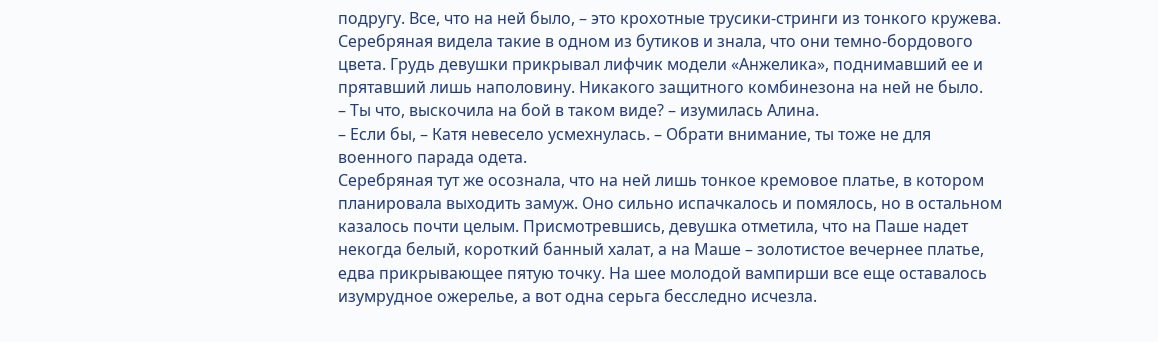подругу. Все, что на ней было, – это крохотные трусики-стринги из тонкого кружева. Серебряная видела такие в одном из бутиков и знала, что они темно-бордового цвета. Грудь девушки прикрывал лифчик модели «Анжелика», поднимавший ее и прятавший лишь наполовину. Никакого защитного комбинезона на ней не было.
– Ты что, выскочила на бой в таком виде? – изумилась Алина.
– Если бы, – Катя невесело усмехнулась. – Обрати внимание, ты тоже не для военного парада одета.
Серебряная тут же осознала, что на ней лишь тонкое кремовое платье, в котором планировала выходить замуж. Оно сильно испачкалось и помялось, но в остальном казалось почти целым. Присмотревшись, девушка отметила, что на Паше надет некогда белый, короткий банный халат, а на Маше – золотистое вечернее платье, едва прикрывающее пятую точку. На шее молодой вампирши все еще оставалось изумрудное ожерелье, а вот одна серьга бесследно исчезла.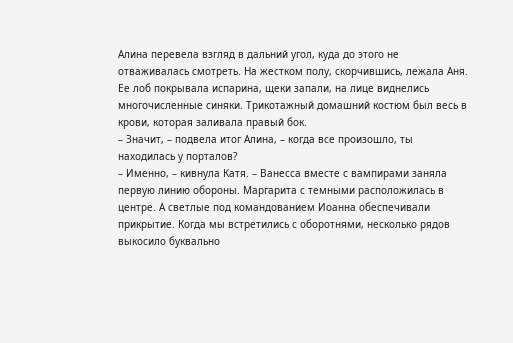Алина перевела взгляд в дальний угол, куда до этого не отваживалась смотреть. На жестком полу, скорчившись, лежала Аня. Ее лоб покрывала испарина, щеки запали, на лице виднелись многочисленные синяки. Трикотажный домашний костюм был весь в крови, которая заливала правый бок.
– Значит, – подвела итог Алина, – когда все произошло, ты находилась у порталов?
– Именно, – кивнула Катя. – Ванесса вместе с вампирами заняла первую линию обороны. Маргарита с темными расположилась в центре. А светлые под командованием Иоанна обеспечивали прикрытие. Когда мы встретились с оборотнями, несколько рядов выкосило буквально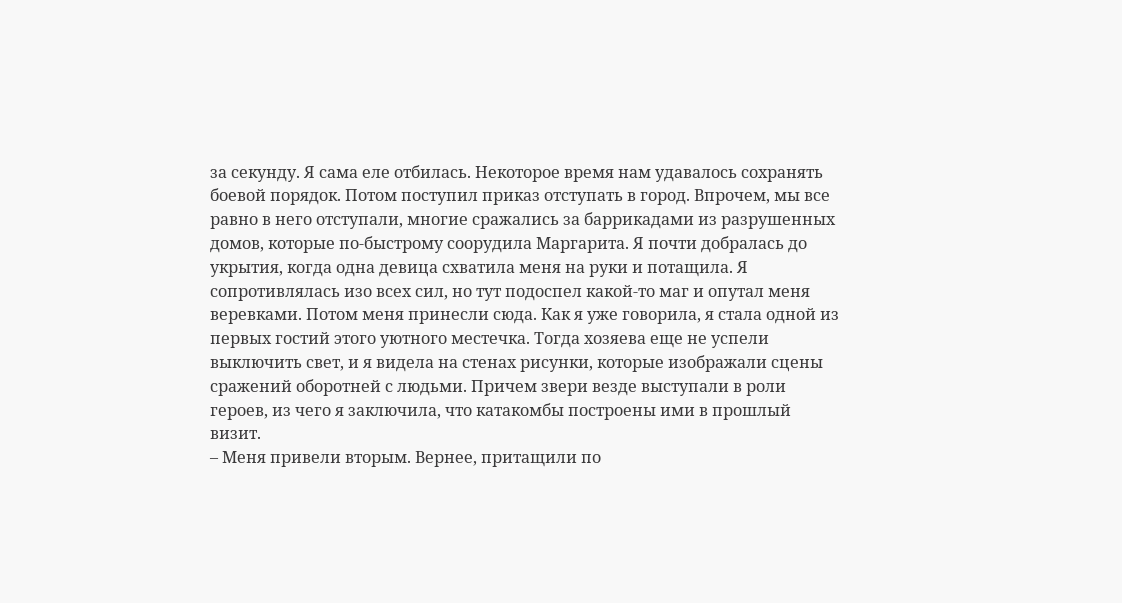за секунду. Я сама еле отбилась. Некоторое время нам удавалось сохранять боевой порядок. Потом поступил приказ отступать в город. Впрочем, мы все равно в него отступали, многие сражались за баррикадами из разрушенных домов, которые по-быстрому соорудила Маргарита. Я почти добралась до укрытия, когда одна девица схватила меня на руки и потащила. Я сопротивлялась изо всех сил, но тут подоспел какой-то маг и опутал меня веревками. Потом меня принесли сюда. Как я уже говорила, я стала одной из первых гостий этого уютного местечка. Тогда хозяева еще не успели выключить свет, и я видела на стенах рисунки, которые изображали сцены сражений оборотней с людьми. Причем звери везде выступали в роли героев, из чего я заключила, что катакомбы построены ими в прошлый визит.
– Меня привели вторым. Вернее, притащили по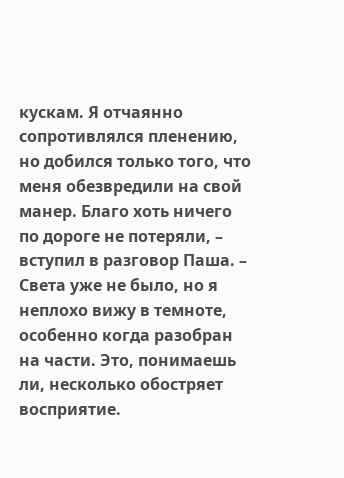кускам. Я отчаянно сопротивлялся пленению, но добился только того, что меня обезвредили на свой манер. Благо хоть ничего по дороге не потеряли, – вступил в разговор Паша. – Света уже не было, но я неплохо вижу в темноте, особенно когда разобран на части. Это, понимаешь ли, несколько обостряет восприятие.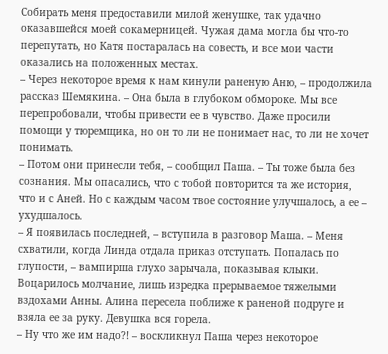Собирать меня предоставили милой женушке, так удачно оказавшейся моей сокамерницей. Чужая дама могла бы что-то перепутать, но Катя постаралась на совесть, и все мои части оказались на положенных местах.
– Через некоторое время к нам кинули раненую Аню, – продолжила рассказ Шемякина. – Она была в глубоком обмороке. Мы все перепробовали, чтобы привести ее в чувство. Даже просили помощи у тюремщика, но он то ли не понимает нас, то ли не хочет понимать.
– Потом они принесли тебя, – сообщил Паша. – Ты тоже была без сознания. Мы опасались, что с тобой повторится та же история, что и с Аней. Но с каждым часом твое состояние улучшалось, а ее – ухудшалось.
– Я появилась последней, – вступила в разговор Маша. – Меня схватили, когда Линда отдала приказ отступать. Попалась по глупости, – вампирша глухо зарычала, показывая клыки.
Воцарилось молчание, лишь изредка прерываемое тяжелыми вздохами Анны. Алина пересела поближе к раненой подруге и взяла ее за руку. Девушка вся горела.
– Ну что же им надо?! – воскликнул Паша через некоторое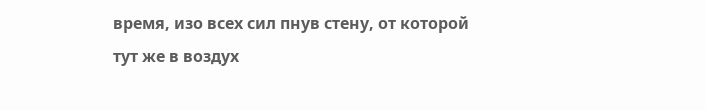время, изо всех сил пнув стену, от которой тут же в воздух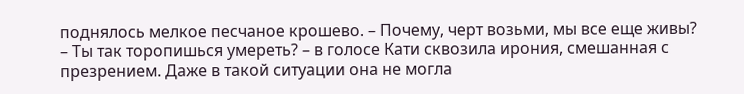поднялось мелкое песчаное крошево. – Почему, черт возьми, мы все еще живы?
– Ты так торопишься умереть? – в голосе Кати сквозила ирония, смешанная с презрением. Даже в такой ситуации она не могла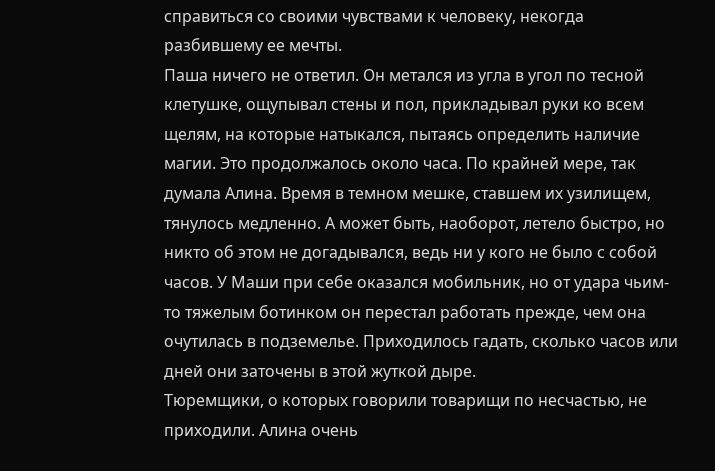справиться со своими чувствами к человеку, некогда разбившему ее мечты.
Паша ничего не ответил. Он метался из угла в угол по тесной клетушке, ощупывал стены и пол, прикладывал руки ко всем щелям, на которые натыкался, пытаясь определить наличие магии. Это продолжалось около часа. По крайней мере, так думала Алина. Время в темном мешке, ставшем их узилищем, тянулось медленно. А может быть, наоборот, летело быстро, но никто об этом не догадывался, ведь ни у кого не было с собой часов. У Маши при себе оказался мобильник, но от удара чьим-то тяжелым ботинком он перестал работать прежде, чем она очутилась в подземелье. Приходилось гадать, сколько часов или дней они заточены в этой жуткой дыре.
Тюремщики, о которых говорили товарищи по несчастью, не приходили. Алина очень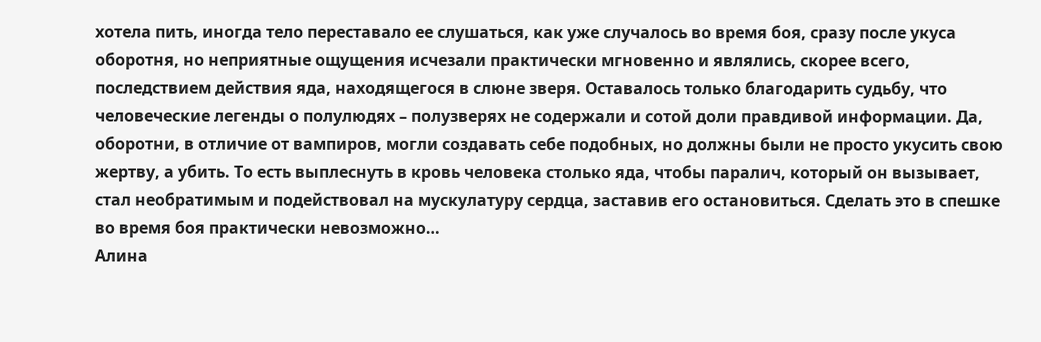хотела пить, иногда тело переставало ее слушаться, как уже случалось во время боя, сразу после укуса оборотня, но неприятные ощущения исчезали практически мгновенно и являлись, скорее всего, последствием действия яда, находящегося в слюне зверя. Оставалось только благодарить судьбу, что человеческие легенды о полулюдях – полузверях не содержали и сотой доли правдивой информации. Да, оборотни, в отличие от вампиров, могли создавать себе подобных, но должны были не просто укусить свою жертву, а убить. То есть выплеснуть в кровь человека столько яда, чтобы паралич, который он вызывает, стал необратимым и подействовал на мускулатуру сердца, заставив его остановиться. Сделать это в спешке во время боя практически невозможно…
Алина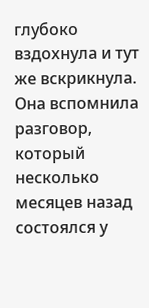глубоко вздохнула и тут же вскрикнула. Она вспомнила разговор, который несколько месяцев назад состоялся у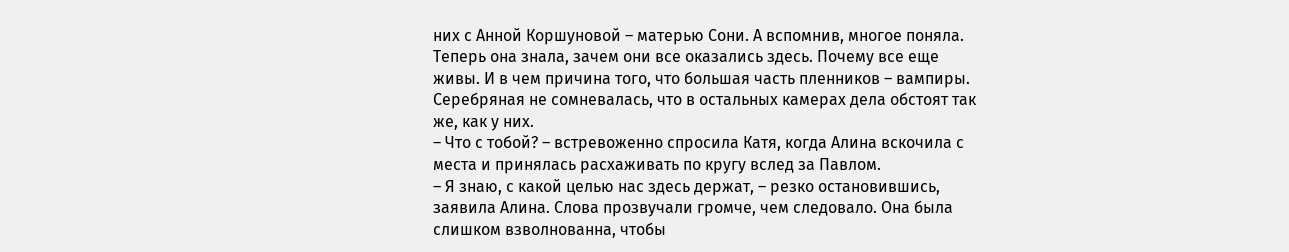них с Анной Коршуновой – матерью Сони. А вспомнив, многое поняла. Теперь она знала, зачем они все оказались здесь. Почему все еще живы. И в чем причина того, что большая часть пленников – вампиры. Серебряная не сомневалась, что в остальных камерах дела обстоят так же, как у них.
– Что с тобой? – встревоженно спросила Катя, когда Алина вскочила с места и принялась расхаживать по кругу вслед за Павлом.
– Я знаю, с какой целью нас здесь держат, – резко остановившись, заявила Алина. Слова прозвучали громче, чем следовало. Она была слишком взволнованна, чтобы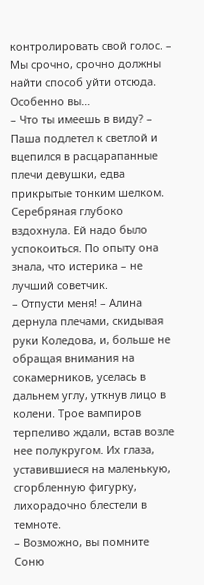контролировать свой голос. – Мы срочно, срочно должны найти способ уйти отсюда. Особенно вы…
– Что ты имеешь в виду? – Паша подлетел к светлой и вцепился в расцарапанные плечи девушки, едва прикрытые тонким шелком.
Серебряная глубоко вздохнула. Ей надо было успокоиться. По опыту она знала, что истерика – не лучший советчик.
– Отпусти меня! – Алина дернула плечами, скидывая руки Коледова, и, больше не обращая внимания на сокамерников, уселась в дальнем углу, уткнув лицо в колени. Трое вампиров терпеливо ждали, встав возле нее полукругом. Их глаза, уставившиеся на маленькую, сгорбленную фигурку, лихорадочно блестели в темноте.
– Возможно, вы помните Соню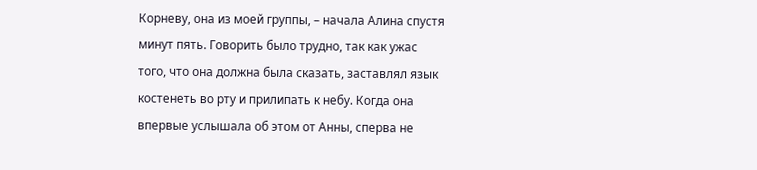Корневу, она из моей группы, – начала Алина спустя минут пять. Говорить было трудно, так как ужас того, что она должна была сказать, заставлял язык костенеть во рту и прилипать к небу. Когда она впервые услышала об этом от Анны, сперва не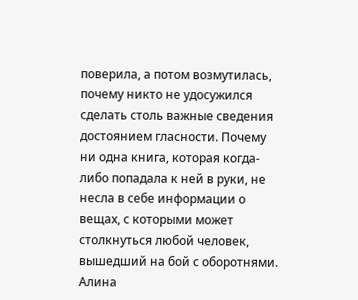поверила, а потом возмутилась, почему никто не удосужился сделать столь важные сведения достоянием гласности. Почему ни одна книга, которая когда-либо попадала к ней в руки, не несла в себе информации о вещах, с которыми может столкнуться любой человек, вышедший на бой с оборотнями.
Алина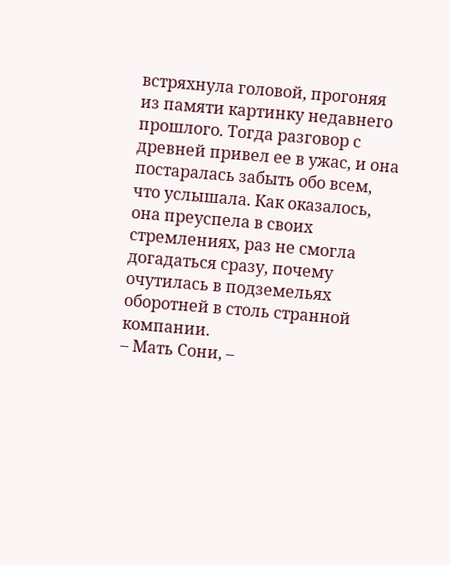встряхнула головой, прогоняя из памяти картинку недавнего прошлого. Тогда разговор с древней привел ее в ужас, и она постаралась забыть обо всем, что услышала. Как оказалось, она преуспела в своих стремлениях, раз не смогла догадаться сразу, почему очутилась в подземельях оборотней в столь странной компании.
– Мать Сони, –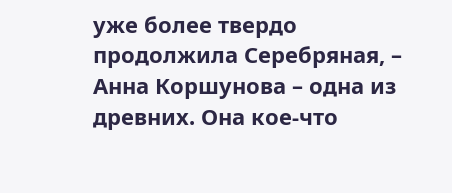уже более твердо продолжила Серебряная, – Анна Коршунова – одна из древних. Она кое-что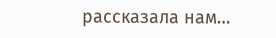рассказала нам…